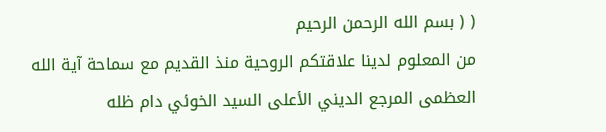( ( بسم الله الرحمن الرحيم
من المعلوم لدينا علاقتكم الروحية منذ القديم مع سماحة آية الله العظمى المرجع الديني الأعلى السيد الخوئي دام ظله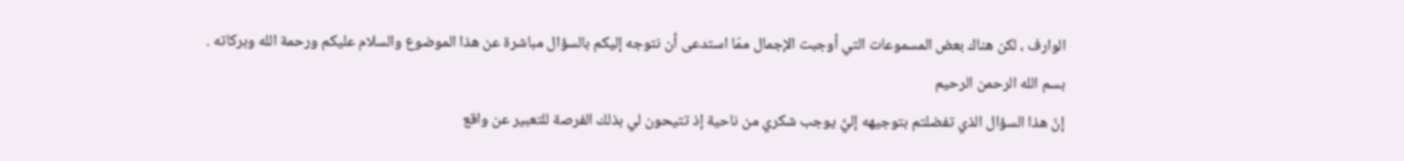الوارف ، لكن هناك بعض المسموعات التي أوجبت الإجمال ممّا استدعى أن نتوجه إليكم بالسؤال مباشرة عن هذا الموضوع والسلام عليكم ورحمة الله وبركاته .
بسم الله الرحمن الرحيم
إنّ هذا السؤال الذي تفضلتم بتوجيهه إليَّ يوجب شكري من ناحية إذ تتيحون لي بذلك الفرصة للتعبير عن واقع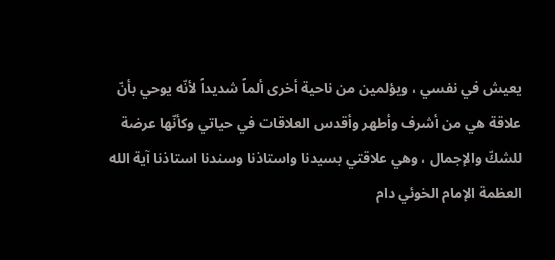يعيش في نفسي ، ويؤلمين من ناحية أخرى ألماً شديداً لأنّه يوحي بأنّ علاقة هي من أشرف وأطهر وأقدس العلاقات في حياتي وكأنّها عرضة للشكّ والإجمال ، وهي علاقتي بسيدنا واستاذنا وسندنا استاذنا آية الله العظمة الإمام الخوئي دام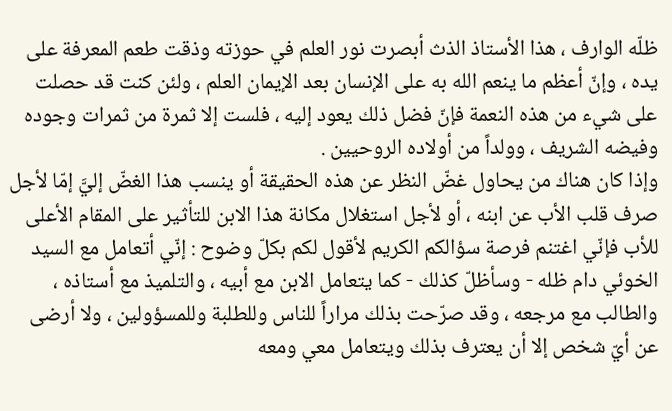ظلّه الوارف ، هذا الأستاذ الذث أبصرت نور العلم في حوزته وذقت طعم المعرفة على يده ، وإنّ أعظم ما ينعم الله به على الإنسان بعد الإيمان العلم ، ولئن كنت قد حصلت على شيء من هذه النعمة فإنّ فضل ذلك يعود إليه ، فلست إلا ثمرة من ثمرات وجوده وفيضه الشريف ، وولداً من أولاده الروحيين .
وإذا كان هناك من يحاول غضّ النظر عن هذه الحقيقة أو ينسب هذا الغضّ إليَّ إمّا لأجل صرف قلب الأب عن ابنه ، أو لأجل استغلال مكانة هذا الابن للتأثير على المقام الأعلى للأب فإنّي اغتنم فرصة سؤالكم الكريم لأقول لكم بكلّ وضوح : إنّي أتعامل مع السيد الخوئي دام ظله - وسأظلّ كذلك - كما يتعامل الابن مع أبيه ، والتلميذ مع أستاذه ، والطالب مع مرجعه ، وقد صرّحت بذلك مراراً للناس وللطلبة وللمسؤولين ، ولا أرضى عن أيّ شخص إلا أن يعترف بذلك ويتعامل معي ومعه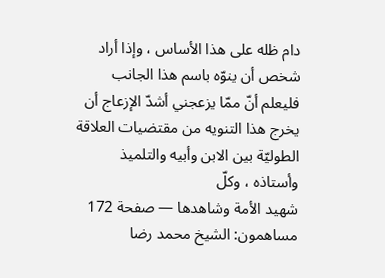دام ظله على هذا الأساس ، وإذا أراد شخص أن ينوّه باسم هذا الجانب فليعلم أنّ ممّا يزعجني أشدّ الإزعاج أن يخرج هذا التنويه من مقتضيات العلاقة الطوليّة بين الابن وأبيه والتلميذ وأستاذه ، وكلّ
شهيد الأمة وشاهدها — صفحة 172
مساهمون: الشيخ محمد رضا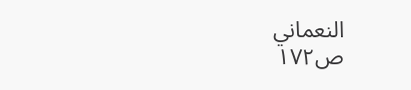النعماني
ص١٧٢